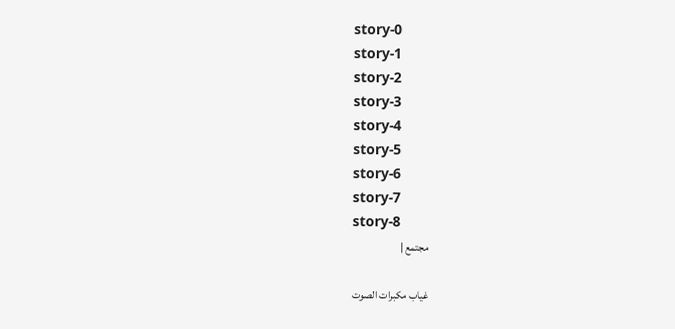story-0
story-1
story-2
story-3
story-4
story-5
story-6
story-7
story-8
مجتمع |

غياب مكبرات الصوت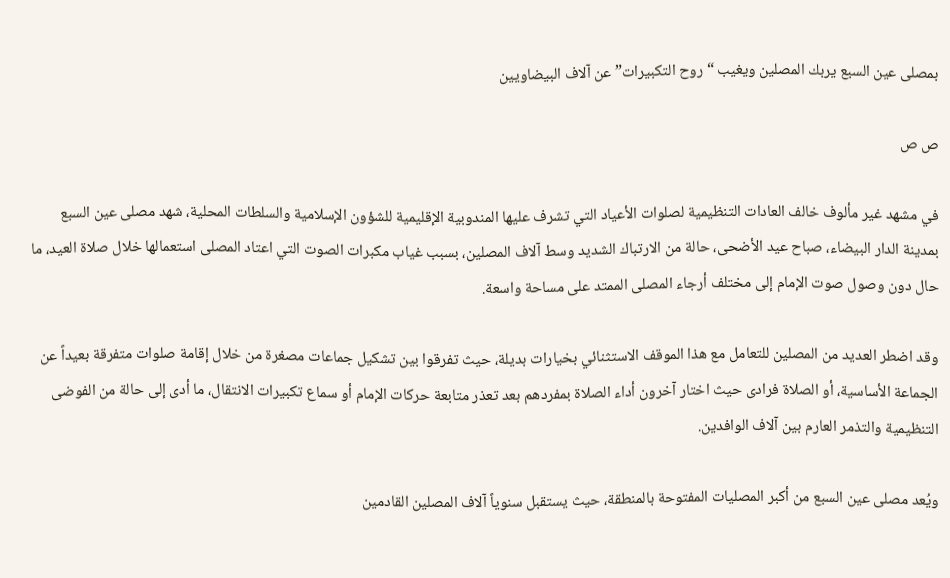بمصلى عين السبع يربك المصلين ويغيب “روح التكبيرات” عن آلاف البيضاويين

ص ص

في مشهد غير مألوف خالف العادات التنظيمية لصلوات الأعياد التي تشرف عليها المندوبية الإقليمية للشؤون الإسلامية والسلطات المحلية، شهد مصلى عين السبع بمدينة الدار البيضاء، صباح عيد الأضحى، حالة من الارتباك الشديد وسط آلاف المصلين، بسبب غياب مكبرات الصوت التي اعتاد المصلى استعمالها خلال صلاة العيد، ما حال دون وصول صوت الإمام إلى مختلف أرجاء المصلى الممتد على مساحة واسعة.

وقد اضطر العديد من المصلين للتعامل مع هذا الموقف الاستثنائي بخيارات بديلة، حيث تفرقوا بين تشكيل جماعات مصغرة من خلال إقامة صلوات متفرقة بعيداً عن الجماعة الأساسية، أو الصلاة فرادى حيث اختار آخرون أداء الصلاة بمفردهم بعد تعذر متابعة حركات الإمام أو سماع تكبيرات الانتقال، ما أدى إلى حالة من الفوضى التنظيمية والتذمر العارم بين آلاف الوافدين.

ويُعد مصلى عين السبع من أكبر المصليات المفتوحة بالمنطقة، حيث يستقبل سنوياً آلاف المصلين القادمين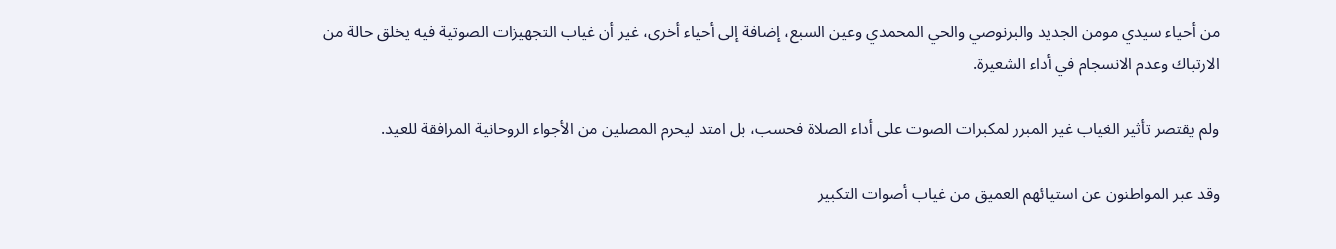من أحياء سيدي مومن الجديد والبرنوصي والحي المحمدي وعين السبع، إضافة إلى أحياء أخرى، غير أن غياب التجهيزات الصوتية فيه يخلق حالة من الارتباك وعدم الانسجام في أداء الشعيرة.

ولم يقتصر تأثير الغياب غير المبرر لمكبرات الصوت على أداء الصلاة فحسب، بل امتد ليحرم المصلين من الأجواء الروحانية المرافقة للعيد.

وقد عبر المواطنون عن استيائهم العميق من غياب أصوات التكبير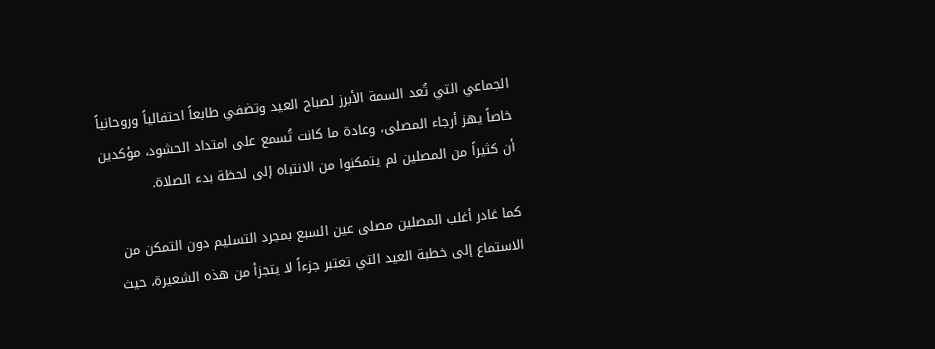الجماعي التي تُعد السمة الأبرز لصباح العيد وتضفي طابعاً احتفالياً وروحانياً خاصاً يهز أرجاء المصلى، وعادة ما كانت تُسمع على امتداد الحشود، مؤكدين أن كثيراً من المصلين لم يتمكنوا من الانتباه إلى لحظة بدء الصلاة.

كما غادر أغلب المصلين مصلى عين السبع بمجرد التسليم دون التمكن من الاستماع إلى خطبة العيد التي تعتبر جزءاً لا يتجزأ من هذه الشعيرة، حيث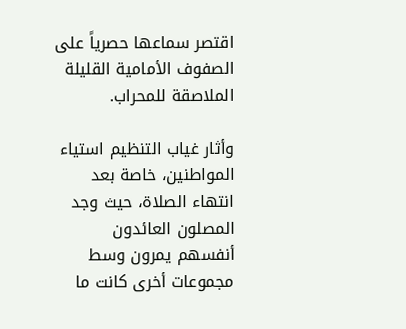اقتصر سماعها حصرياً على الصفوف الأمامية القليلة الملاصقة للمحراب.

وأثار غياب التنظيم استياء المواطنين، خاصة بعد انتهاء الصلاة، حيث وجد المصلون العائدون أنفسهم يمرون وسط مجموعات أخرى كانت ما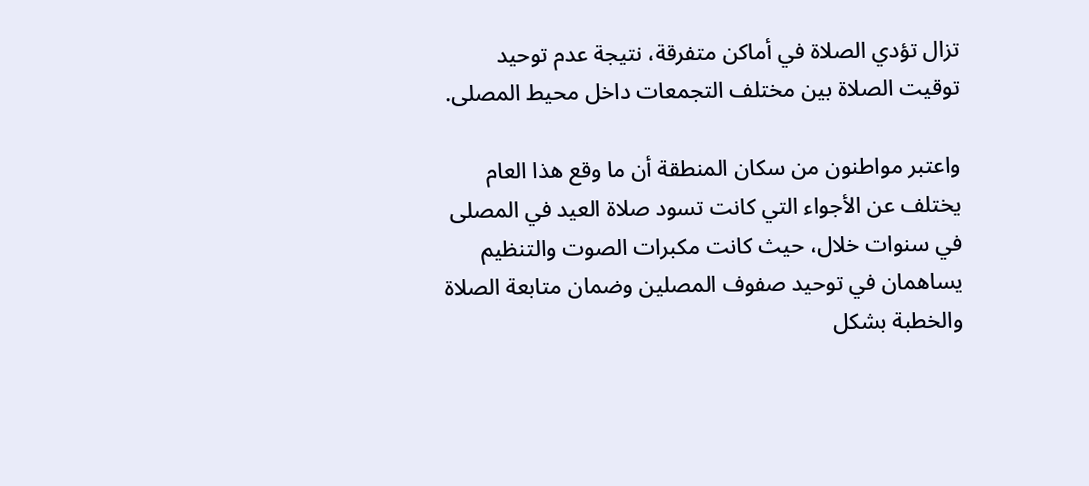تزال تؤدي الصلاة في أماكن متفرقة، نتيجة عدم توحيد توقيت الصلاة بين مختلف التجمعات داخل محيط المصلى.

واعتبر مواطنون من سكان المنطقة أن ما وقع هذا العام يختلف عن الأجواء التي كانت تسود صلاة العيد في المصلى في سنوات خلال، حيث كانت مكبرات الصوت والتنظيم يساهمان في توحيد صفوف المصلين وضمان متابعة الصلاة والخطبة بشكل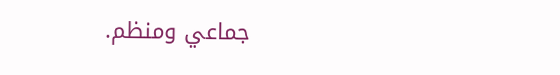جماعي ومنظم.